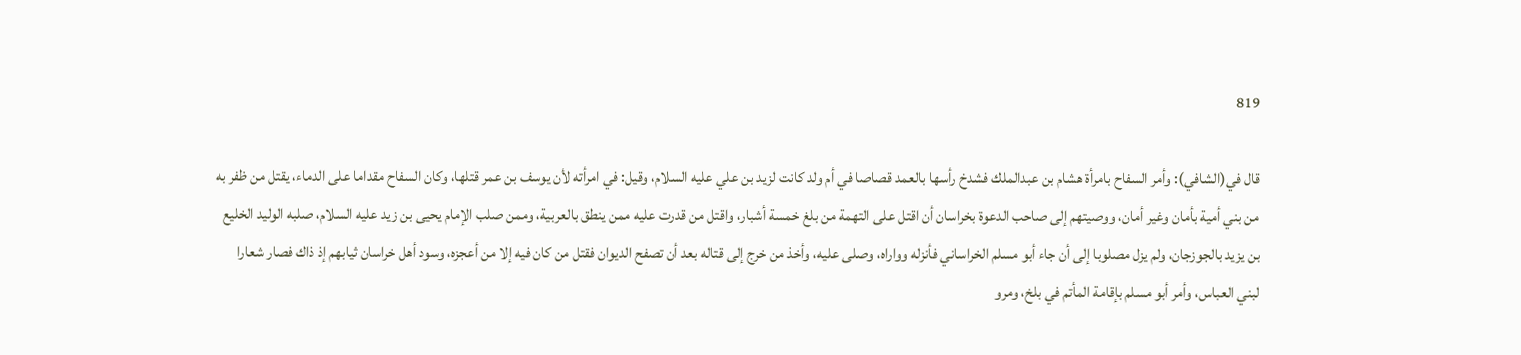819

قال في(الشافي): وأمر السفاح بامرأة هشام بن عبدالملك فشدخ رأسها بالعمد قصاصا في أم ولد كانت لزيد بن علي عليه السلام، وقيل: في امرأته لأن يوسف بن عمر قتلها، وكان السفاح مقداما على الدماء، يقتل من ظفر به من بني أمية بأمان وغير أمان، ووصيتهم إلى صاحب الدعوة بخراسان أن اقتل على التهمة من بلغ خمسة أشبار، واقتل من قدرت عليه ممن ينطق بالعربية، وممن صلب الإمام يحيى بن زيد عليه السلام، صلبه الوليد الخليع بن يزيد بالجوزجان، ولم يزل مصلوبا إلى أن جاء أبو مسلم الخراساني فأنزله وواراه، وصلى عليه، وأخذ من خرج إلى قتاله بعد أن تصفح الديوان فقتل من كان فيه إلا من أعجزه، وسود أهل خراسان ثيابهم إذ ذاك فصار شعارا لبني العباس، وأمر أبو مسلم بإقامة المأتم في بلخ، ومرو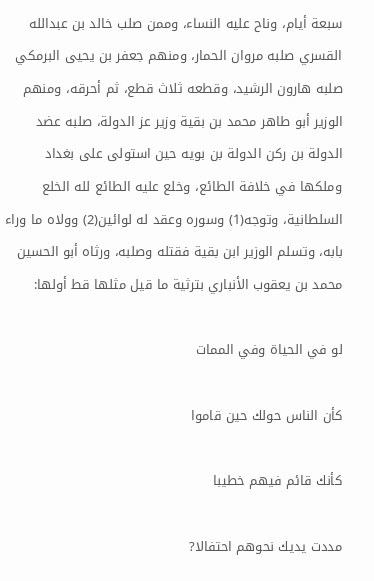سبعة أيام، وناح عليه النساء، وممن صلب خالد بن عبدالله القسري صلبه مروان الحمار، ومنهم جعفر بن يحيى البرمكي صلبه هارون الرشيد، وقطعه ثلاث قطع، ثم أحرقه، ومنهم الوزير أبو طاهر محمد بن بقية وزير عز الدولة، صلبه عضد الدولة بن ركن الدولة بن بويه حين استولى على بغداد وملكها في خلافة الطائع، وخلع عليه الطائع لله الخلع السلطانية، وتوجه(1) وسوره وعقد له لوائين(2) وولاه ما وراء بابه، وتسلم الوزير ابن بقية فقتله وصلبه، ورثاه أبو الحسين محمد بن يعقوب الأنباري بترثية ما قيل مثلها قط أولها:

لو في الحياة وفي الممات

كأن الناس حولك حين قاموا

كأنك قائم فيهم خطيبا

مددت يديك نحوهم احتفالا?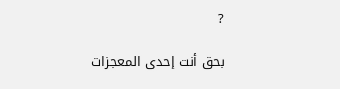?

بحق أنت إحدى المعجزات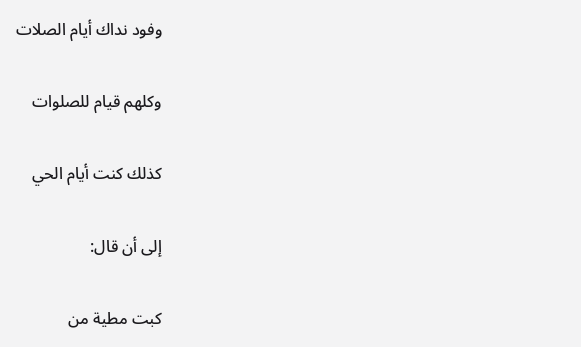وفود نداك أيام الصلات

وكلهم قيام للصلوات

كذلك كنت أيام الحي

إلى أن قال:

كبت مطية من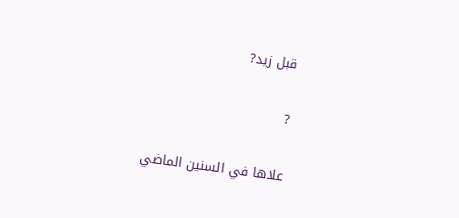قبل زيد?

?

علاها في السنين الماضي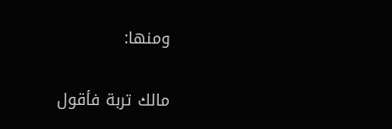ومنها:

مالك تربة فأقول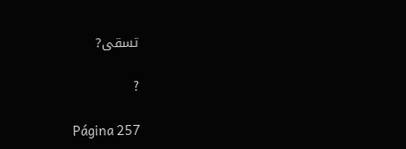تسقى?

?

Página 257